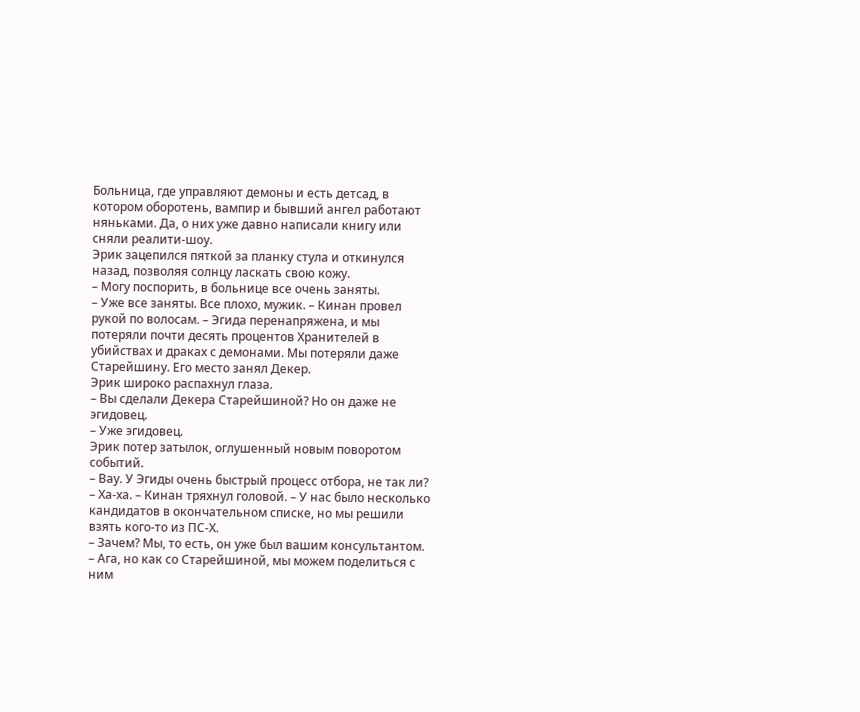Больница, где управляют демоны и есть детсад, в котором оборотень, вампир и бывший ангел работают няньками. Да, о них уже давно написали книгу или сняли реалити-шоу.
Эрик зацепился пяткой за планку стула и откинулся назад, позволяя солнцу ласкать свою кожу.
– Могу поспорить, в больнице все очень заняты.
– Уже все заняты. Все плохо, мужик. – Кинан провел рукой по волосам. – Эгида перенапряжена, и мы потеряли почти десять процентов Хранителей в убийствах и драках с демонами. Мы потеряли даже Старейшину. Его место занял Декер.
Эрик широко распахнул глаза.
– Вы сделали Декера Старейшиной? Но он даже не эгидовец.
– Уже эгидовец.
Эрик потер затылок, оглушенный новым поворотом событий.
– Вау. У Эгиды очень быстрый процесс отбора, не так ли?
– Ха-ха. – Кинан тряхнул головой. – У нас было несколько кандидатов в окончательном списке, но мы решили взять кого-то из ПС-Х.
– Зачем? Мы, то есть, он уже был вашим консультантом.
– Ага, но как со Старейшиной, мы можем поделиться с ним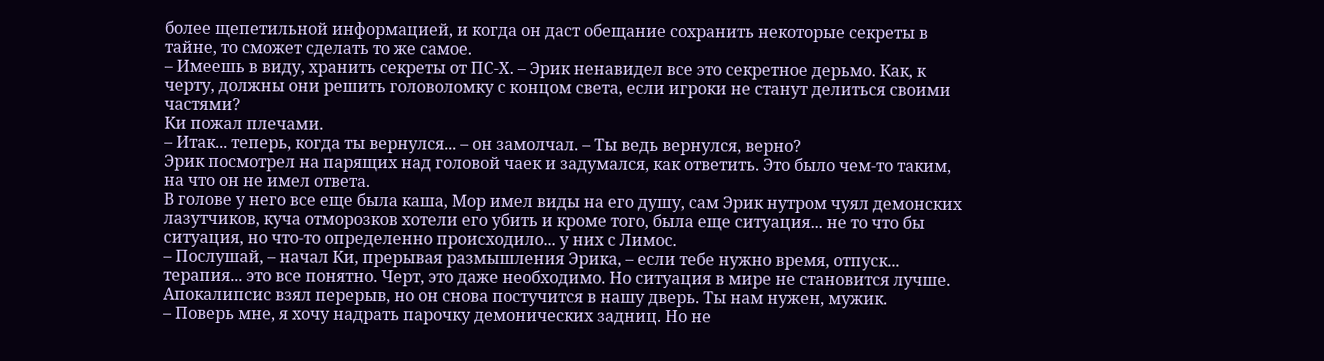более щепетильной информацией, и когда он даст обещание сохранить некоторые секреты в тайне, то сможет сделать то же самое.
– Имеешь в виду, хранить секреты от ПС-Х. – Эрик ненавидел все это секретное дерьмо. Как, к черту, должны они решить головоломку с концом света, если игроки не станут делиться своими частями?
Ки пожал плечами.
– Итак... теперь, когда ты вернулся... – он замолчал. – Ты ведь вернулся, верно?
Эрик посмотрел на парящих над головой чаек и задумался, как ответить. Это было чем-то таким, на что он не имел ответа.
В голове у него все еще была каша, Мор имел виды на его душу, сам Эрик нутром чуял демонских лазутчиков, куча отморозков хотели его убить и кроме того, была еще ситуация... не то что бы ситуация, но что-то определенно происходило... у них с Лимос.
– Послушай, – начал Ки, прерывая размышления Эрика, – если тебе нужно время, отпуск... терапия... это все понятно. Черт, это даже необходимо. Но ситуация в мире не становится лучше. Апокалипсис взял перерыв, но он снова постучится в нашу дверь. Ты нам нужен, мужик.
– Поверь мне, я хочу надрать парочку демонических задниц. Но не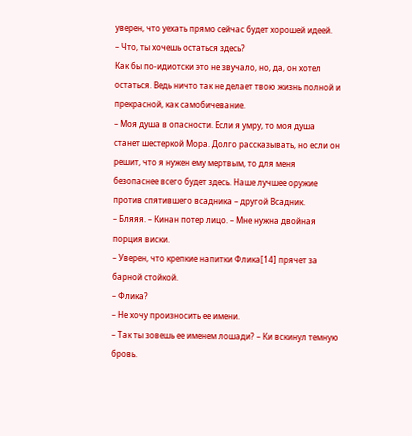уверен, что уехать прямо сейчас будет хорошей идеей.
– Что, ты хочешь остаться здесь?
Как бы по-идиотски это не звучало, но, да, он хотел остаться. Ведь ничто так не делает твою жизнь полной и прекрасной, как самобичевание.
– Моя душа в опасности. Если я умру, то моя душа станет шестеркой Мора. Долго рассказывать, но если он решит, что я нужен ему мертвым, то для меня безопаснее всего будет здесь. Наше лучшее оружие против спятившего всадника – другой Всадник.
– Бляяя. – Кинан потер лицо. – Мне нужна двойная порция виски.
– Уверен, что крепкие напитки Флика[14] прячет за барной стойкой.
– Флика?
– Не хочу произносить ее имени.
– Так ты зовешь ее именем лошади? – Ки вскинул темную бровь.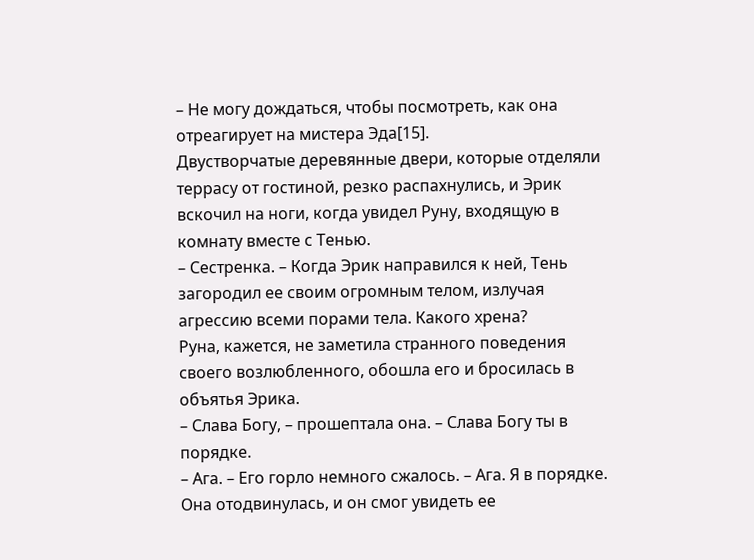– Не могу дождаться, чтобы посмотреть, как она отреагирует на мистера Эда[15].
Двустворчатые деревянные двери, которые отделяли террасу от гостиной, резко распахнулись, и Эрик вскочил на ноги, когда увидел Руну, входящую в комнату вместе с Тенью.
– Сестренка. – Когда Эрик направился к ней, Тень загородил ее своим огромным телом, излучая агрессию всеми порами тела. Какого хрена?
Руна, кажется, не заметила странного поведения своего возлюбленного, обошла его и бросилась в объятья Эрика.
– Слава Богу, – прошептала она. – Слава Богу ты в порядке.
– Ага. – Его горло немного сжалось. – Ага. Я в порядке.
Она отодвинулась, и он смог увидеть ее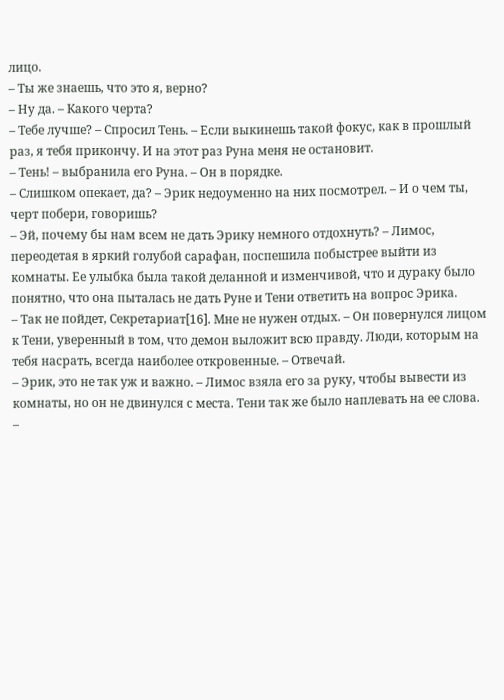лицо.
– Ты же знаешь, что это я, верно?
– Ну да. – Какого черта?
– Тебе лучше? – Спросил Тень. – Если выкинешь такой фокус, как в прошлый раз, я тебя прикончу. И на этот раз Руна меня не остановит.
– Тень! – выбранила его Руна. – Он в порядке.
– Слишком опекает, да? – Эрик недоуменно на них посмотрел. – И о чем ты, черт побери, говоришь?
– Эй, почему бы нам всем не дать Эрику немного отдохнуть? – Лимос, переодетая в яркий голубой сарафан, поспешила побыстрее выйти из комнаты. Ее улыбка была такой деланной и изменчивой, что и дураку было понятно, что она пыталась не дать Руне и Тени ответить на вопрос Эрика.
– Так не пойдет, Секретариат[16]. Мне не нужен отдых. – Он повернулся лицом к Тени, уверенный в том, что демон выложит всю правду. Люди, которым на тебя насрать, всегда наиболее откровенные. – Отвечай.
– Эрик, это не так уж и важно. – Лимос взяла его за руку, чтобы вывести из комнаты, но он не двинулся с места. Тени так же было наплевать на ее слова.
–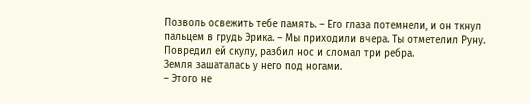Позволь освежить тебе память. – Его глаза потемнели, и он ткнул пальцем в грудь Эрика. – Мы приходили вчера. Ты отметелил Руну. Повредил ей скулу, разбил нос и сломал три ребра.
Земля зашаталась у него под ногами.
– Этого не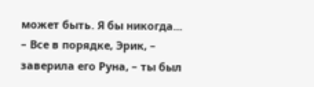может быть. Я бы никогда...
– Все в порядке, Эрик, – заверила его Руна, – ты был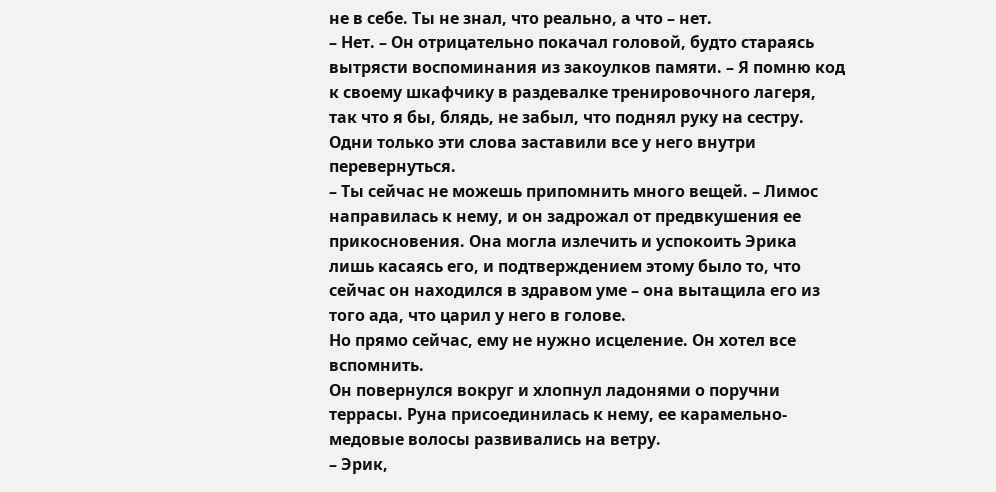не в себе. Ты не знал, что реально, а что – нет.
– Нет. – Он отрицательно покачал головой, будто стараясь вытрясти воспоминания из закоулков памяти. – Я помню код к своему шкафчику в раздевалке тренировочного лагеря, так что я бы, блядь, не забыл, что поднял руку на сестру.
Одни только эти слова заставили все у него внутри перевернуться.
– Ты сейчас не можешь припомнить много вещей. – Лимос направилась к нему, и он задрожал от предвкушения ее прикосновения. Она могла излечить и успокоить Эрика лишь касаясь его, и подтверждением этому было то, что сейчас он находился в здравом уме – она вытащила его из того ада, что царил у него в голове.
Но прямо сейчас, ему не нужно исцеление. Он хотел все вспомнить.
Он повернулся вокруг и хлопнул ладонями о поручни террасы. Руна присоединилась к нему, ее карамельно-медовые волосы развивались на ветру.
– Эрик,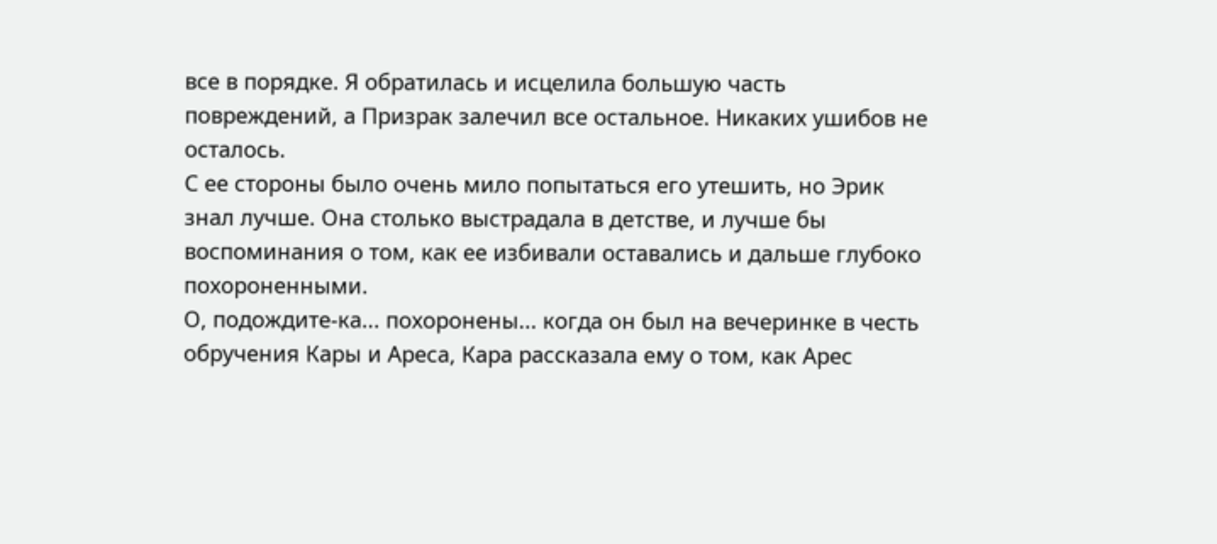все в порядке. Я обратилась и исцелила большую часть повреждений, а Призрак залечил все остальное. Никаких ушибов не осталось.
С ее стороны было очень мило попытаться его утешить, но Эрик знал лучше. Она столько выстрадала в детстве, и лучше бы воспоминания о том, как ее избивали оставались и дальше глубоко похороненными.
О, подождите-ка... похоронены... когда он был на вечеринке в честь обручения Кары и Ареса, Кара рассказала ему о том, как Арес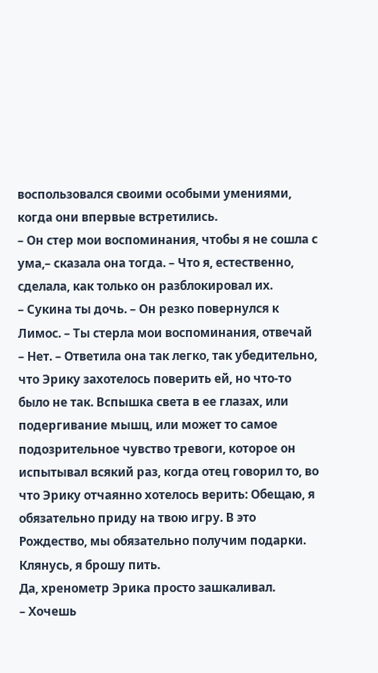воспользовался своими особыми умениями, когда они впервые встретились.
– Он стер мои воспоминания, чтобы я не сошла с ума,– сказала она тогда. – Что я, естественно, сделала, как только он разблокировал их.
– Сукина ты дочь. – Он резко повернулся к Лимос. – Ты стерла мои воспоминания, отвечай
– Нет. – Ответила она так легко, так убедительно, что Эрику захотелось поверить ей, но что-то было не так. Вспышка света в ее глазах, или подергивание мышц, или может то самое подозрительное чувство тревоги, которое он испытывал всякий раз, когда отец говорил то, во что Эрику отчаянно хотелось верить: Обещаю, я обязательно приду на твою игру. В это Рождество, мы обязательно получим подарки. Клянусь, я брошу пить.
Да, хренометр Эрика просто зашкаливал.
– Хочешь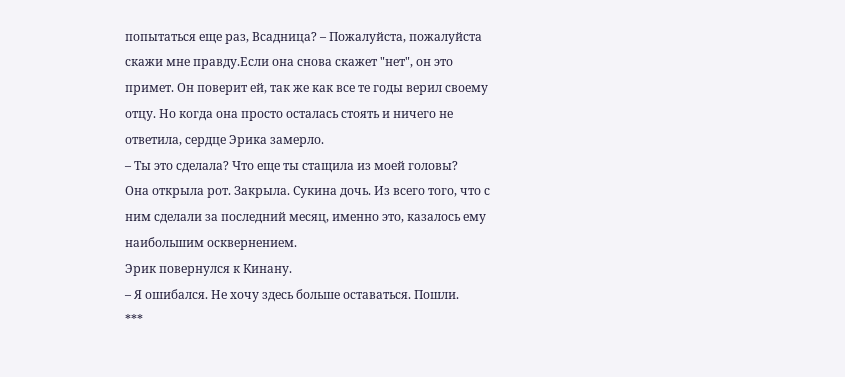попытаться еще раз, Всадница? – Пожалуйста, пожалуйста скажи мне правду.Если она снова скажет "нет", он это примет. Он поверит ей, так же как все те годы верил своему отцу. Но когда она просто осталась стоять и ничего не ответила, сердце Эрика замерло.
– Ты это сделала? Что еще ты стащила из моей головы?
Она открыла рот. Закрыла. Сукина дочь. Из всего того, что с ним сделали за последний месяц, именно это, казалось ему наибольшим осквернением.
Эрик повернулся к Кинану.
– Я ошибался. Не хочу здесь больше оставаться. Пошли.
***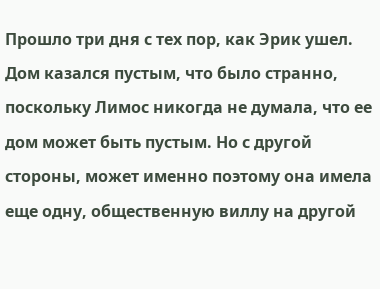Прошло три дня с тех пор, как Эрик ушел. Дом казался пустым, что было странно, поскольку Лимос никогда не думала, что ее дом может быть пустым. Но с другой стороны, может именно поэтому она имела еще одну, общественную виллу на другой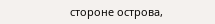стороне острова,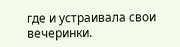где и устраивала свои вечеринки.